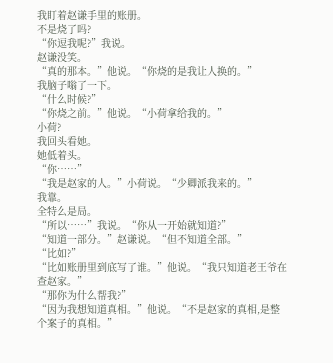我盯着赵谦手里的账册。
不是烧了吗?
“你逗我呢?”我说。
赵谦没笑。
“真的那本。”他说。“你烧的是我让人换的。”
我脑子嗡了一下。
“什么时候?”
“你烧之前。”他说。“小荷拿给我的。”
小荷?
我回头看她。
她低着头。
“你……”
“我是赵家的人。”小荷说。“少卿派我来的。”
我靠。
全特么是局。
“所以……”我说。“你从一开始就知道?”
“知道一部分。”赵谦说。“但不知道全部。”
“比如?”
“比如账册里到底写了谁。”他说。“我只知道老王爷在查赵家。”
“那你为什么帮我?”
“因为我想知道真相。”他说。“不是赵家的真相,是整个案子的真相。”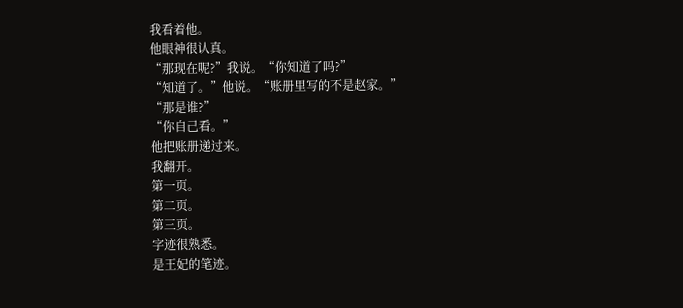我看着他。
他眼神很认真。
“那现在呢?”我说。“你知道了吗?”
“知道了。”他说。“账册里写的不是赵家。”
“那是谁?”
“你自己看。”
他把账册递过来。
我翻开。
第一页。
第二页。
第三页。
字迹很熟悉。
是王妃的笔迹。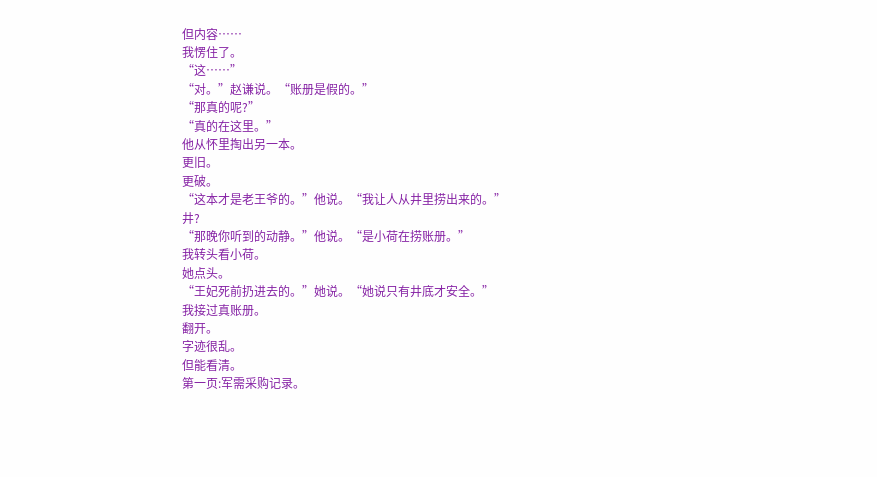但内容……
我愣住了。
“这……”
“对。”赵谦说。“账册是假的。”
“那真的呢?”
“真的在这里。”
他从怀里掏出另一本。
更旧。
更破。
“这本才是老王爷的。”他说。“我让人从井里捞出来的。”
井?
“那晚你听到的动静。”他说。“是小荷在捞账册。”
我转头看小荷。
她点头。
“王妃死前扔进去的。”她说。“她说只有井底才安全。”
我接过真账册。
翻开。
字迹很乱。
但能看清。
第一页:军需采购记录。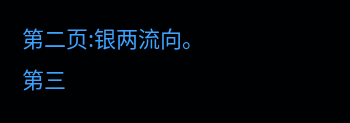第二页:银两流向。
第三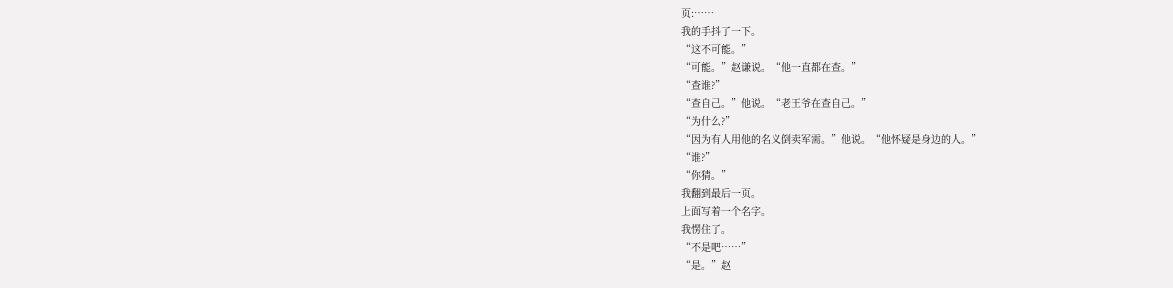页:……
我的手抖了一下。
“这不可能。”
“可能。”赵谦说。“他一直都在查。”
“查谁?”
“查自己。”他说。“老王爷在查自己。”
“为什么?”
“因为有人用他的名义倒卖军需。”他说。“他怀疑是身边的人。”
“谁?”
“你猜。”
我翻到最后一页。
上面写着一个名字。
我愣住了。
“不是吧……”
“是。”赵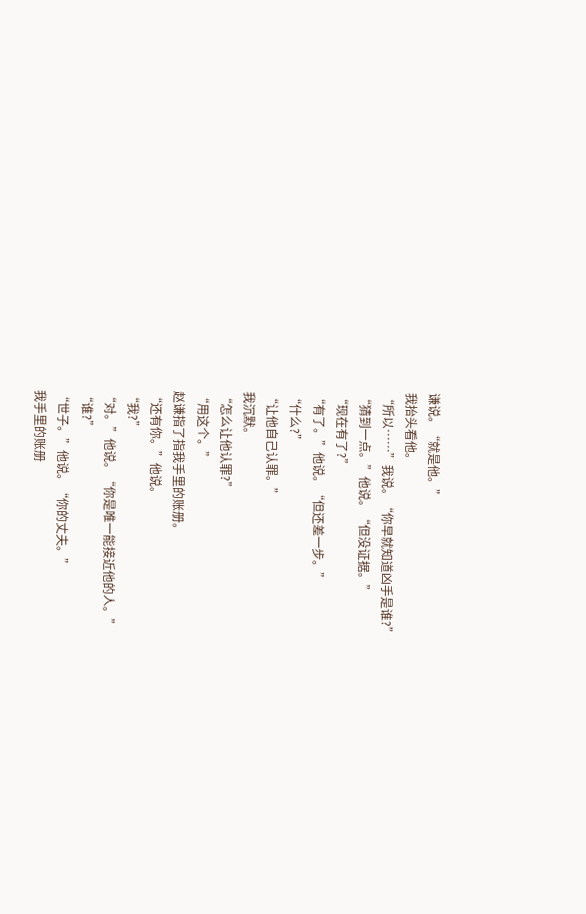谦说。“就是他。”
我抬头看他。
“所以……”我说。“你早就知道凶手是谁?”
“猜到一点。”他说。“但没证据。”
“现在有了?”
“有了。”他说。“但还差一步。”
“什么?”
“让他自己认罪。”
我沉默。
“怎么让他认罪?”
“用这个。”
赵谦指了指我手里的账册。
“还有你。”他说。
“我?”
“对。”他说。“你是唯一能接近他的人。”
“谁?”
“世子。”他说。“你的丈夫。”
我手里的账册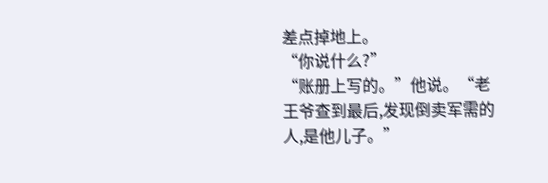差点掉地上。
“你说什么?”
“账册上写的。”他说。“老王爷查到最后,发现倒卖军需的人,是他儿子。”